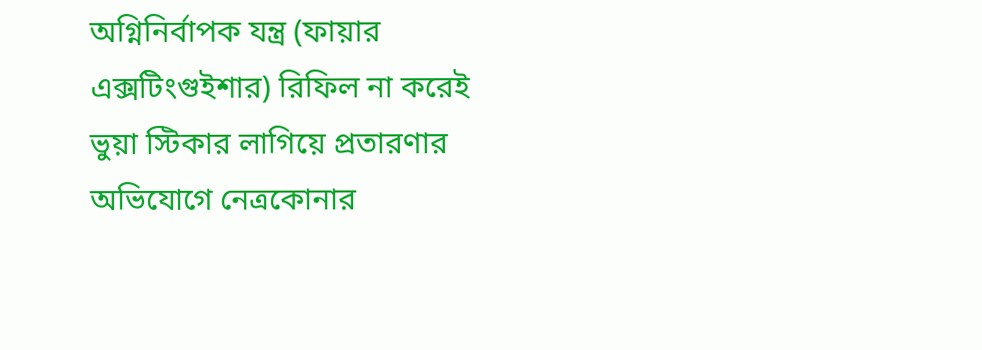অগ্নিনির্বাপক যন্ত্র (ফায়ার এক্সটিংগুইশার) রিফিল না করেই ভুয়া স্টিকার লাগিয়ে প্রতারণার অভিযোগে নেত্রকোনার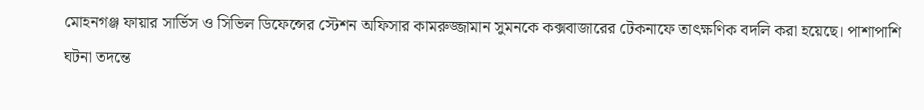মোহনগঞ্জ ফায়ার সার্ভিস ও সিভিল ডিফেন্সের স্টেশন অফিসার কামরুজ্জামান সুমনকে কক্সবাজারের টেকনাফে তাৎক্ষণিক বদলি করা হয়েছে। পাশাপাশি ঘটনা তদন্তে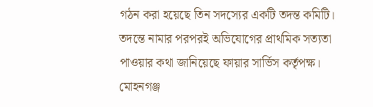গঠন করা হয়েছে তিন সদস্যের একটি তদন্ত কমিটি। তদন্তে নামার পরপরই অভিযোগের প্রাথমিক সত্যতা পাওয়ার কথা জানিয়েছে ফায়ার সার্ভিস কর্তৃপক্ষ।
মোহনগঞ্জ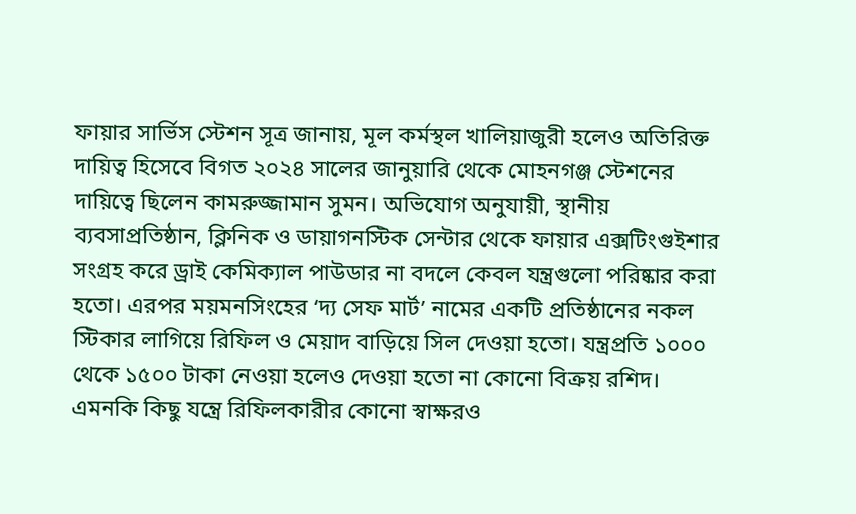ফায়ার সার্ভিস স্টেশন সূত্র জানায়, মূল কর্মস্থল খালিয়াজুরী হলেও অতিরিক্ত দায়িত্ব হিসেবে বিগত ২০২৪ সালের জানুয়ারি থেকে মোহনগঞ্জ স্টেশনের দায়িত্বে ছিলেন কামরুজ্জামান সুমন। অভিযোগ অনুযায়ী, স্থানীয় ব্যবসাপ্রতিষ্ঠান, ক্লিনিক ও ডায়াগনস্টিক সেন্টার থেকে ফায়ার এক্সটিংগুইশার সংগ্রহ করে ড্রাই কেমিক্যাল পাউডার না বদলে কেবল যন্ত্রগুলো পরিষ্কার করা হতো। এরপর ময়মনসিংহের ‘দ্য সেফ মার্ট’ নামের একটি প্রতিষ্ঠানের নকল স্টিকার লাগিয়ে রিফিল ও মেয়াদ বাড়িয়ে সিল দেওয়া হতো। যন্ত্রপ্রতি ১০০০ থেকে ১৫০০ টাকা নেওয়া হলেও দেওয়া হতো না কোনো বিক্রয় রশিদ। এমনকি কিছু যন্ত্রে রিফিলকারীর কোনো স্বাক্ষরও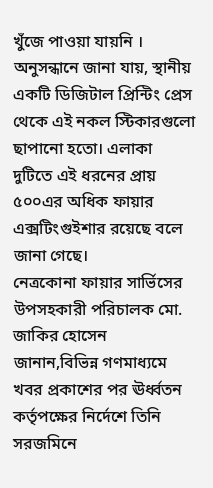খুঁজে পাওয়া যায়নি । অনুসন্ধানে জানা যায়, স্থানীয় একটি ডিজিটাল প্রিন্টিং প্রেস থেকে এই নকল স্টিকারগুলো ছাপানো হতো। এলাকা দুটিতে এই ধরনের প্রায় ৫০০এর অধিক ফায়ার এক্সটিংগুইশার রয়েছে বলে জানা গেছে।
নেত্রকোনা ফায়ার সার্ভিসের উপসহকারী পরিচালক মো. জাকির হোসেন জানান,বিভিন্ন গণমাধ্যমে খবর প্রকাশের পর ঊর্ধ্বতন কর্তৃপক্ষের নির্দেশে তিনি সরজমিনে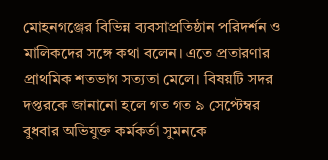মোহনগঞ্জের বিভিন্ন ব্যবসাপ্রতিষ্ঠান পরিদর্শন ও মালিকদের সঙ্গে কথা বলেন। এতে প্রতারণার প্রাথমিক শতভাগ সত্যতা মেলে। বিষয়টি সদর দপ্তরকে জানানো হলে গত গত ৯ সেপ্টেম্বর বুধবার অভিযুক্ত কর্মকর্তা সুমনকে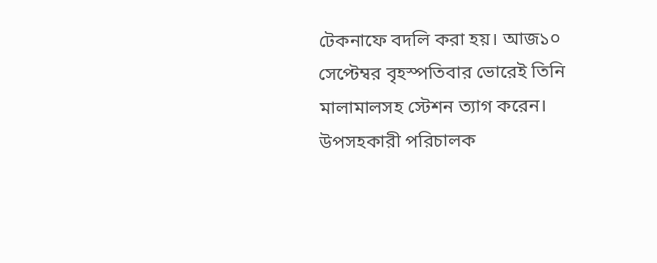টেকনাফে বদলি করা হয়। আজ১০ সেপ্টেম্বর বৃহস্পতিবার ভোরেই তিনি মালামালসহ স্টেশন ত্যাগ করেন।
উপসহকারী পরিচালক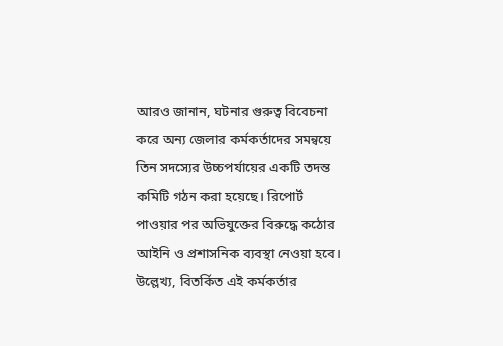আরও জানান, ঘটনার গুরুত্ব বিবেচনা করে অন্য জেলার কর্মকর্তাদের সমন্বয়ে তিন সদস্যের উচ্চপর্যায়ের একটি তদন্ত কমিটি গঠন করা হয়েছে। রিপোর্ট পাওয়ার পর অভিযুক্তের বিরুদ্ধে কঠোর আইনি ও প্রশাসনিক ব্যবস্থা নেওয়া হবে।
উল্লেখ্য, বিতর্কিত এই কর্মকর্তার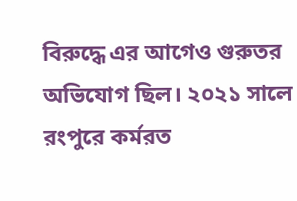বিরুদ্ধে এর আগেও গুরুতর অভিযোগ ছিল। ২০২১ সালে রংপুরে কর্মরত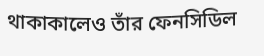থাকাকালেও তাঁর ফেনসিডিল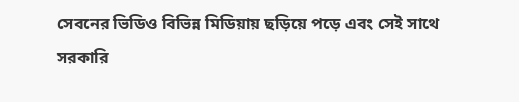সেবনের ভিডিও বিভিন্ন মিডিয়ায় ছড়িয়ে পড়ে এবং সেই সাথে সরকারি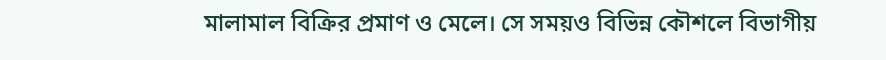মালামাল বিক্রির প্রমাণ ও মেলে। সে সময়ও বিভিন্ন কৌশলে বিভাগীয়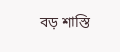বড় শাস্তি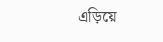এড়িয়ে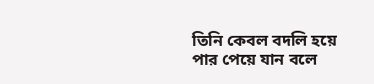তিনি কেবল বদলি হয়ে পার পেয়ে যান বলে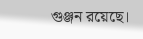গুঞ্জন রয়েছে।